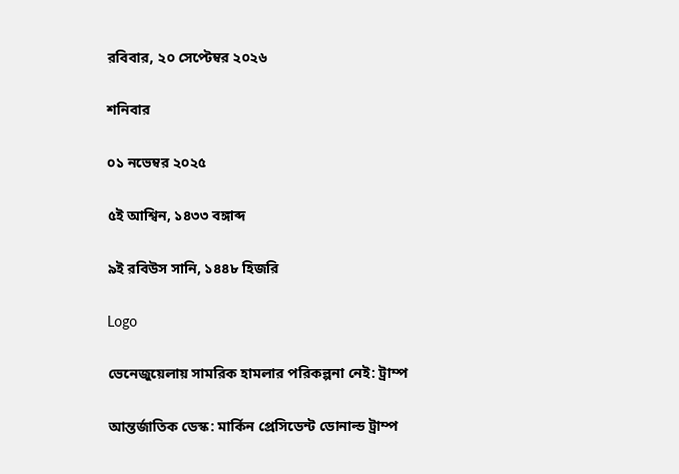রবিবার, ২০ সেপ্টেম্বর ২০২৬

শনিবার

০১ নভেম্বর ২০২৫

৫ই আশ্বিন, ১৪৩৩ বঙ্গাব্দ

৯ই রবিউস সানি, ১৪৪৮ হিজরি

Logo

ভেনেজুয়েলায় সামরিক হামলার পরিকল্পনা নেই: ট্রাম্প

আন্তর্জাতিক ডেস্ক: মার্কিন প্রেসিডেন্ট ডোনাল্ড ট্রাম্প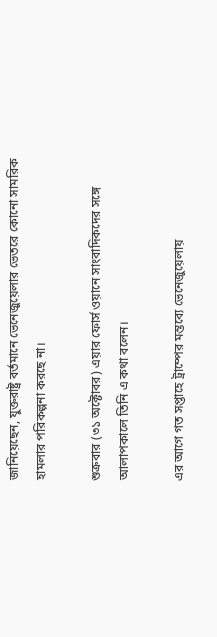জানিয়েছেন, যুক্তরাষ্ট্র বর্তমানে ভেনেজুয়েলার ভেতরে কোনো সামরিক হামলার পরিকল্পনা করছে না।

শুক্রবার (৩১ অক্টোবর) এয়ার ফোর্স ওয়ানে সাংবাদিকদের সঙ্গে আলাপকালে তিনি এ কথা বলেন।

এর আগে গত সপ্তাহে ট্রাম্পের মন্তব্যে ভেনেজুয়েলায়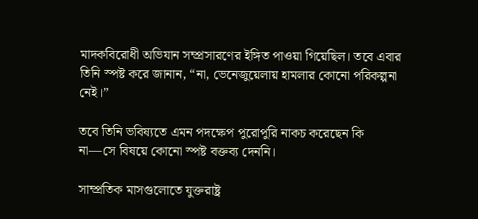মাদকবিরোধী অভিযান সম্প্রসারণের ইঙ্গিত পাওয়া গিয়েছিল। তবে এবার তিনি স্পষ্ট করে জানান, “না, ভেনেজুয়েলায় হামলার কোনো পরিকল্পনা নেই।”

তবে তিনি ভবিষ্যতে এমন পদক্ষেপ পুরোপুরি নাকচ করেছেন কি না—সে বিষয়ে কোনো স্পষ্ট বক্তব্য দেননি।

সাম্প্রতিক মাসগুলোতে যুক্তরাষ্ট্র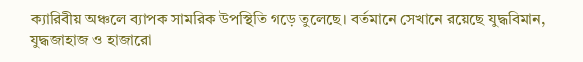ক্যারিবীয় অঞ্চলে ব্যাপক সামরিক উপস্থিতি গড়ে তুলেছে। বর্তমানে সেখানে রয়েছে যুদ্ধবিমান, যুদ্ধজাহাজ ও হাজারো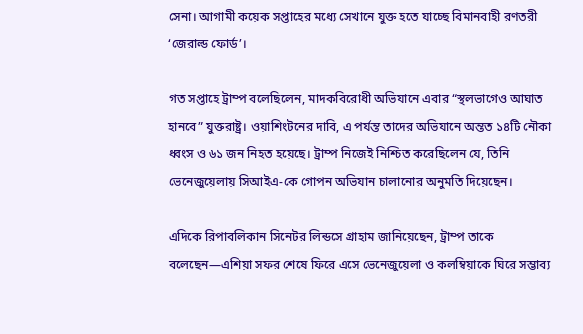সেনা। আগামী কয়েক সপ্তাহের মধ্যে সেখানে যুক্ত হতে যাচ্ছে বিমানবাহী রণতরী ‘জেরাল্ড ফোর্ড’।

গত সপ্তাহে ট্রাম্প বলেছিলেন, মাদকবিরোধী অভিযানে এবার “স্থলভাগেও আঘাত হানবে” যুক্তরাষ্ট্র। ওয়াশিংটনের দাবি, এ পর্যন্ত তাদের অভিযানে অন্তত ১৪টি নৌকা ধ্বংস ও ৬১ জন নিহত হয়েছে। ট্রাম্প নিজেই নিশ্চিত করেছিলেন যে, তিনি ভেনেজুয়েলায় সিআইএ-কে গোপন অভিযান চালানোর অনুমতি দিয়েছেন।

এদিকে রিপাবলিকান সিনেটর লিন্ডসে গ্রাহাম জানিয়েছেন, ট্রাম্প তাকে বলেছেন—এশিয়া সফর শেষে ফিরে এসে ভেনেজুয়েলা ও কলম্বিয়াকে ঘিরে সম্ভাব্য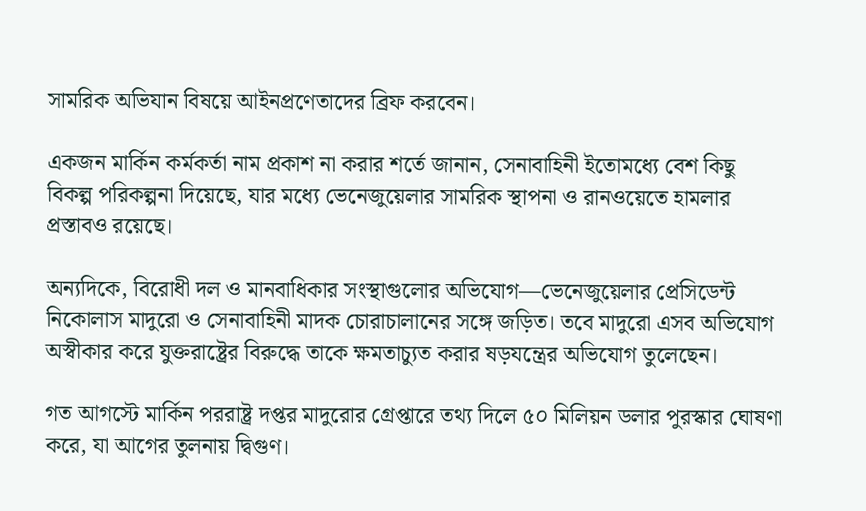সামরিক অভিযান বিষয়ে আইনপ্রণেতাদের ব্রিফ করবেন।

একজন মার্কিন কর্মকর্তা নাম প্রকাশ না করার শর্তে জানান, সেনাবাহিনী ইতোমধ্যে বেশ কিছু বিকল্প পরিকল্পনা দিয়েছে, যার মধ্যে ভেনেজুয়েলার সামরিক স্থাপনা ও রানওয়েতে হামলার প্রস্তাবও রয়েছে।

অন্যদিকে, বিরোধী দল ও মানবাধিকার সংস্থাগুলোর অভিযোগ—ভেনেজুয়েলার প্রেসিডেন্ট নিকোলাস মাদুরো ও সেনাবাহিনী মাদক চোরাচালানের সঙ্গে জড়িত। তবে মাদুরো এসব অভিযোগ অস্বীকার করে যুক্তরাষ্ট্রের বিরুদ্ধে তাকে ক্ষমতাচ্যুত করার ষড়যন্ত্রের অভিযোগ তুলেছেন।

গত আগস্টে মার্কিন পররাষ্ট্র দপ্তর মাদুরোর গ্রেপ্তারে তথ্য দিলে ৫০ মিলিয়ন ডলার পুরস্কার ঘোষণা করে, যা আগের তুলনায় দ্বিগুণ।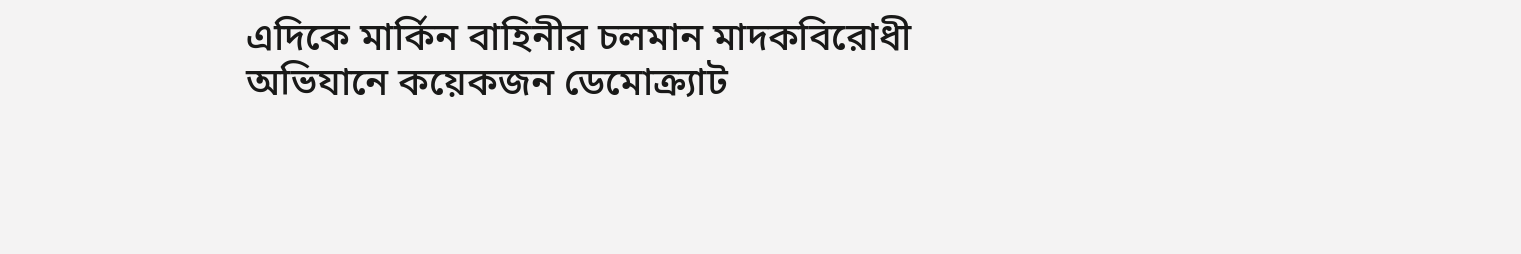এদিকে মার্কিন বাহিনীর চলমান মাদকবিরোধী অভিযানে কয়েকজন ডেমোক্র্যাট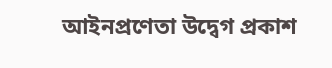আইনপ্রণেতা উদ্বেগ প্রকাশ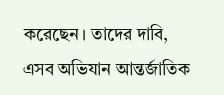করেছেন। তাদের দাবি, এসব অভিযান আন্তর্জাতিক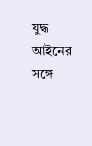যুদ্ধ আইনের সঙ্গে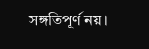সঙ্গতিপূর্ণ নয়।